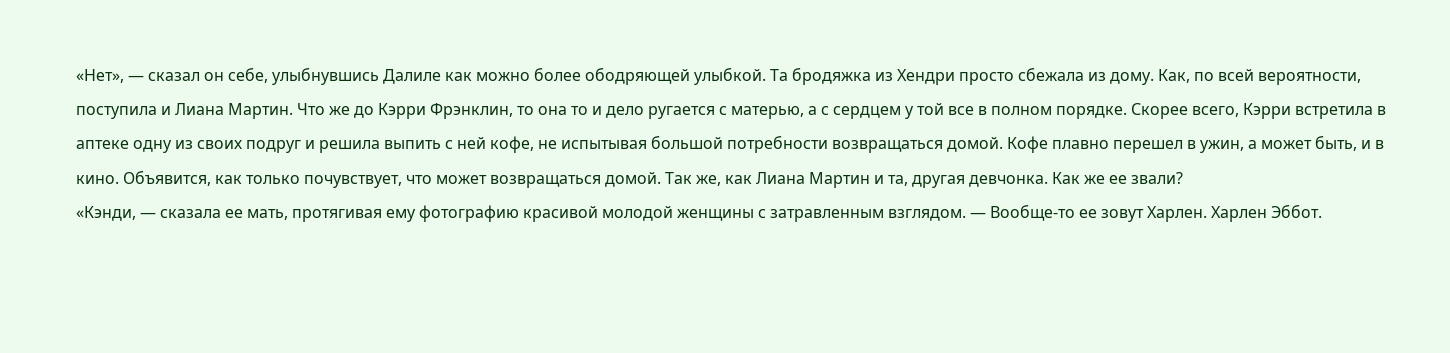«Нет», — сказал он себе, улыбнувшись Далиле как можно более ободряющей улыбкой. Та бродяжка из Хендри просто сбежала из дому. Как, по всей вероятности, поступила и Лиана Мартин. Что же до Кэрри Фрэнклин, то она то и дело ругается с матерью, а с сердцем у той все в полном порядке. Скорее всего, Кэрри встретила в аптеке одну из своих подруг и решила выпить с ней кофе, не испытывая большой потребности возвращаться домой. Кофе плавно перешел в ужин, а может быть, и в кино. Объявится, как только почувствует, что может возвращаться домой. Так же, как Лиана Мартин и та, другая девчонка. Как же ее звали?
«Кэнди, — сказала ее мать, протягивая ему фотографию красивой молодой женщины с затравленным взглядом. — Вообще-то ее зовут Харлен. Харлен Эббот.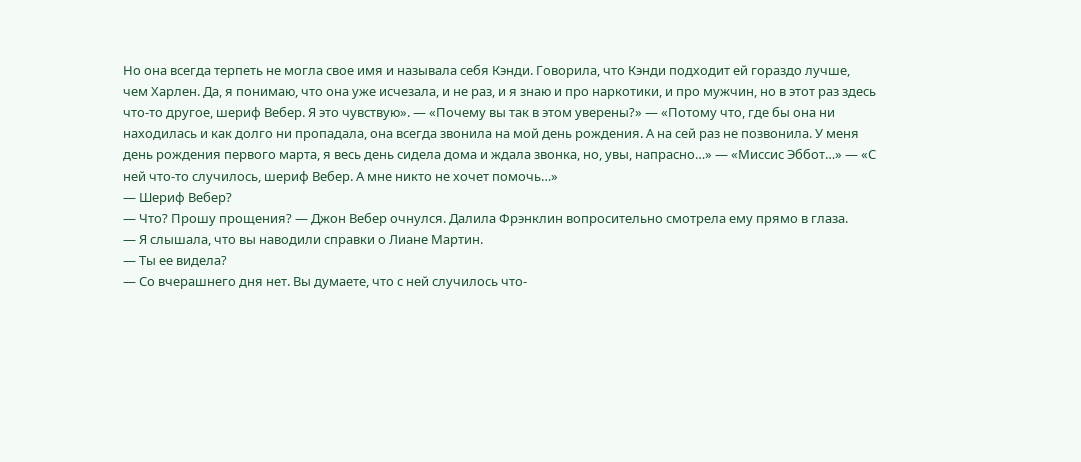Но она всегда терпеть не могла свое имя и называла себя Кэнди. Говорила, что Кэнди подходит ей гораздо лучше, чем Харлен. Да, я понимаю, что она уже исчезала, и не раз, и я знаю и про наркотики, и про мужчин, но в этот раз здесь что-то другое, шериф Вебер. Я это чувствую». — «Почему вы так в этом уверены?» — «Потому что, где бы она ни находилась и как долго ни пропадала, она всегда звонила на мой день рождения. А на сей раз не позвонила. У меня день рождения первого марта, я весь день сидела дома и ждала звонка, но, увы, напрасно…» — «Миссис Эббот…» — «С ней что-то случилось, шериф Вебер. А мне никто не хочет помочь…»
— Шериф Вебер?
— Что? Прошу прощения? — Джон Вебер очнулся. Далила Фрэнклин вопросительно смотрела ему прямо в глаза.
— Я слышала, что вы наводили справки о Лиане Мартин.
— Ты ее видела?
— Со вчерашнего дня нет. Вы думаете, что с ней случилось что-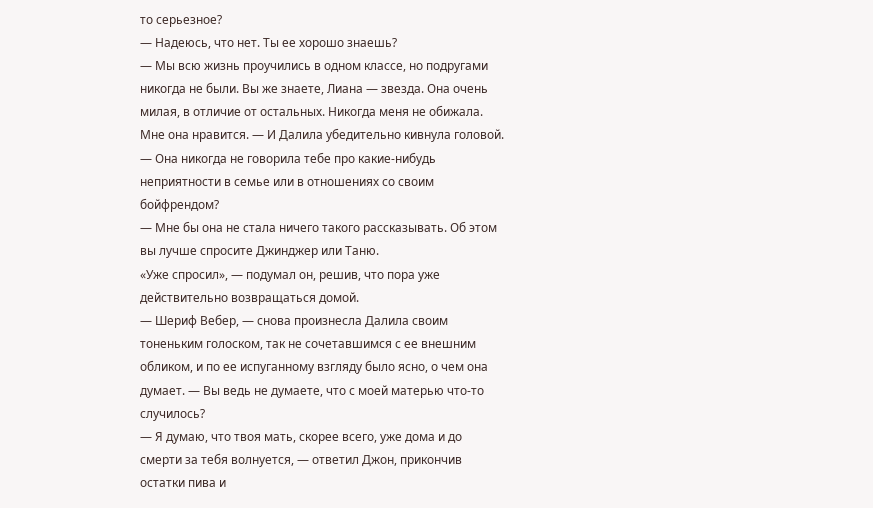то серьезное?
— Надеюсь, что нет. Ты ее хорошо знаешь?
— Мы всю жизнь проучились в одном классе, но подругами никогда не были. Вы же знаете, Лиана — звезда. Она очень милая, в отличие от остальных. Никогда меня не обижала. Мне она нравится. — И Далила убедительно кивнула головой.
— Она никогда не говорила тебе про какие-нибудь неприятности в семье или в отношениях со своим бойфрендом?
— Мне бы она не стала ничего такого рассказывать. Об этом вы лучше спросите Джинджер или Таню.
«Уже спросил», — подумал он, решив, что пора уже действительно возвращаться домой.
— Шериф Вебер, — снова произнесла Далила своим тоненьким голоском, так не сочетавшимся с ее внешним обликом, и по ее испуганному взгляду было ясно, о чем она думает. — Вы ведь не думаете, что с моей матерью что-то случилось?
— Я думаю, что твоя мать, скорее всего, уже дома и до смерти за тебя волнуется, — ответил Джон, прикончив остатки пива и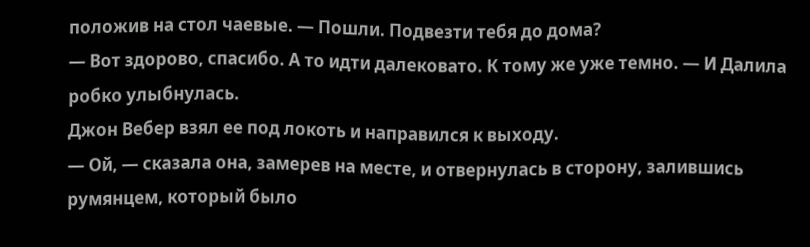положив на стол чаевые. — Пошли. Подвезти тебя до дома?
— Вот здорово, спасибо. А то идти далековато. К тому же уже темно. — И Далила робко улыбнулась.
Джон Вебер взял ее под локоть и направился к выходу.
— Ой, — сказала она, замерев на месте, и отвернулась в сторону, залившись румянцем, который было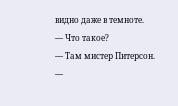видно даже в темноте.
— Что такое?
— Там мистер Питерсон.
—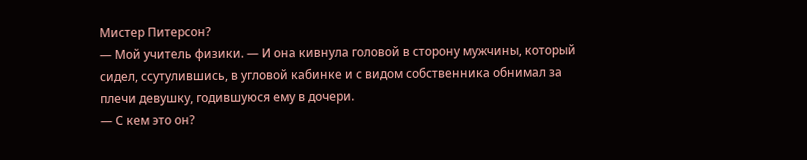Мистер Питерсон?
— Мой учитель физики. — И она кивнула головой в сторону мужчины, который сидел, ссутулившись, в угловой кабинке и с видом собственника обнимал за плечи девушку, годившуюся ему в дочери.
— С кем это он?